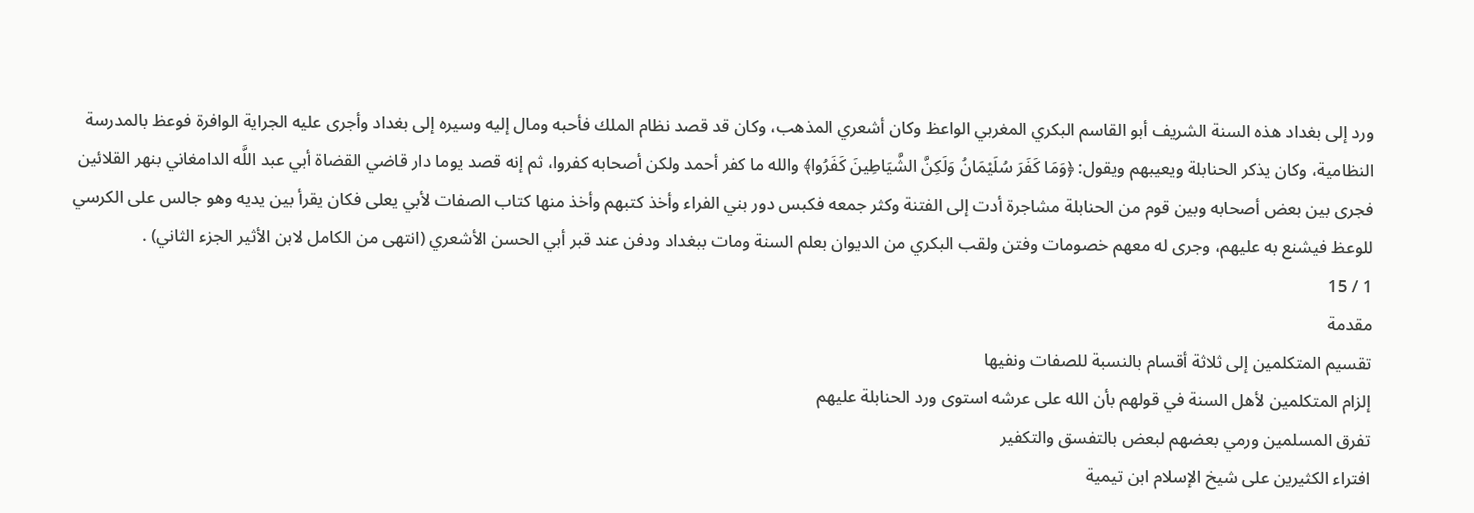ورد إلى بغداد هذه السنة الشريف أبو القاسم البكري المغربي الواعظ وكان أشعري المذهب، وكان قد قصد نظام الملك فأحبه ومال إليه وسيره إلى بغداد وأجرى عليه الجراية الوافرة فوعظ بالمدرسة النظامية، وكان يذكر الحنابلة ويعيبهم ويقول: ﴿وَمَا كَفَرَ سُلَيْمَانُ وَلَكِنَّ الشَّيَاطِينَ كَفَرُوا﴾ والله ما كفر أحمد ولكن أصحابه كفروا، ثم إنه قصد يوما دار قاضي القضاة أبي عبد اللَّه الدامغاني بنهر القلائين فجرى بين بعض أصحابه وبين قوم من الحنابلة مشاجرة أدت إلى الفتنة وكثر جمعه فكبس دور بني الفراء وأخذ كتبهم وأخذ منها كتاب الصفات لأبي يعلى فكان يقرأ بين يديه وهو جالس على الكرسي للوعظ فيشنع به عليهم، وجرى له معهم خصومات وفتن ولقب البكري من الديوان بعلم السنة ومات ببغداد ودفن عند قبر أبي الحسن الأشعري (انتهى من الكامل لابن الأثير الجزء الثاني) .
1 / 15
مقدمة
تقسيم المتكلمين إلى ثلاثة أقسام بالنسبة للصفات ونفيها
إلزام المتكلمين لأهل السنة في قولهم بأن الله على عرشه استوى ورد الحنابلة عليهم
تفرق المسلمين ورمي بعضهم لبعض بالتفسق والتكفير
افتراء الكثيرين على شيخ الإسلام ابن تيمية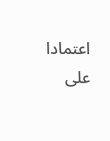اعتمادا على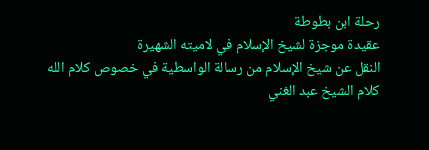رحلة ابن بطوطة
عقيدة موجزة لشيخ الإسلام في لاميته الشهيرة
النقل عن شيخ الإسلام من رسالة الواسطية في خصوص كلام الله
كلام الشيخ عبد الغني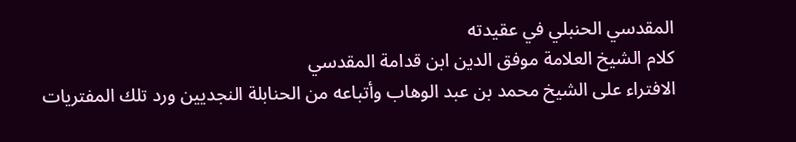المقدسي الحنبلي في عقيدته
كلام الشيخ العلامة موفق الدين ابن قدامة المقدسي
الافتراء على الشيخ محمد بن عبد الوهاب وأتباعه من الحنابلة النجديين ورد تلك المفتريات